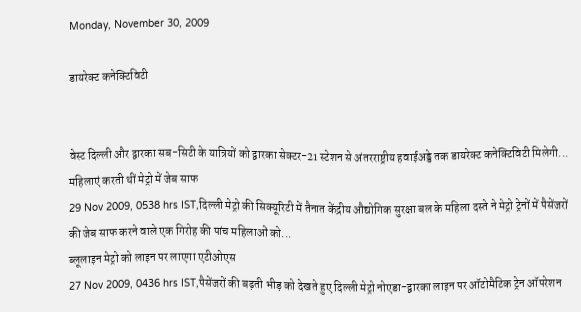Monday, November 30, 2009

डायरेक्ट कनेक्टिविटी


वेस्ट दिल्ली और द्वारका सब-सिटी के यात्रियों को द्वारका सेक्टर-21 स्टेशन से अंतरराष्ट्रीय हवाईअड्डे तक डायरेक्ट कनेक्टिविटी मिलेगी...
महिलाएं करती थीं मेट्रो में जेब साफ
29 Nov 2009, 0538 hrs IST,दिल्ली मेट्रो की सिक्यूरिटी में तैनात केंद्रीय औद्योगिक सुरक्षा बल के महिला दस्ते ने मेट्रो ट्रेनों में पैसेंजरों की जेब साफ करने वाले एक गिरोह की पांच महिलाओं को...
ब्लूलाइन मेट्रो को लाइन पर लाएगा एटीओएस
27 Nov 2009, 0436 hrs IST,पैसेंजरों की बढ़ती भीड़ को देखते हुए दिल्ली मेट्रो नोएडा-द्वारका लाइन पर ऑटोमैटिक ट्रेन ऑपरेशन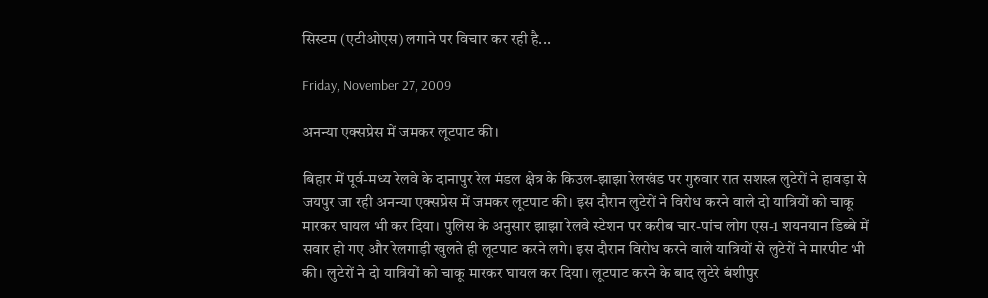सिस्टम (एटीओएस) लगाने पर विचार कर रही है...

Friday, November 27, 2009

अनन्या एक्सप्रेस में जमकर लूटपाट की।

बिहार में पूर्व-मध्य रेलवे के दानापुर रेल मंडल क्षेत्र के किउल-झाझा रेलखंड पर गुरुवार रात सशस्त्र लुटेरों ने हावड़ा से जयपुर जा रही अनन्या एक्सप्रेस में जमकर लूटपाट की। इस दौरान लुटेरों ने विरोध करने वाले दो यात्रियों को चाकू मारकर घायल भी कर दिया। पुलिस के अनुसार झाझा रेलवे स्टेशन पर करीब चार-पांच लोग एस-1 शयनयान डिब्बे में सवार हो गए और रेलगाड़ी खुलते ही लूटपाट करने लगे। इस दौरान विरोध करने वाले यात्रियों से लुटेरों ने मारपीट भी की। लुटेरों ने दो यात्रियों को चाकू मारकर घायल कर दिया। लूटपाट करने के बाद लुटेरे बंशीपुर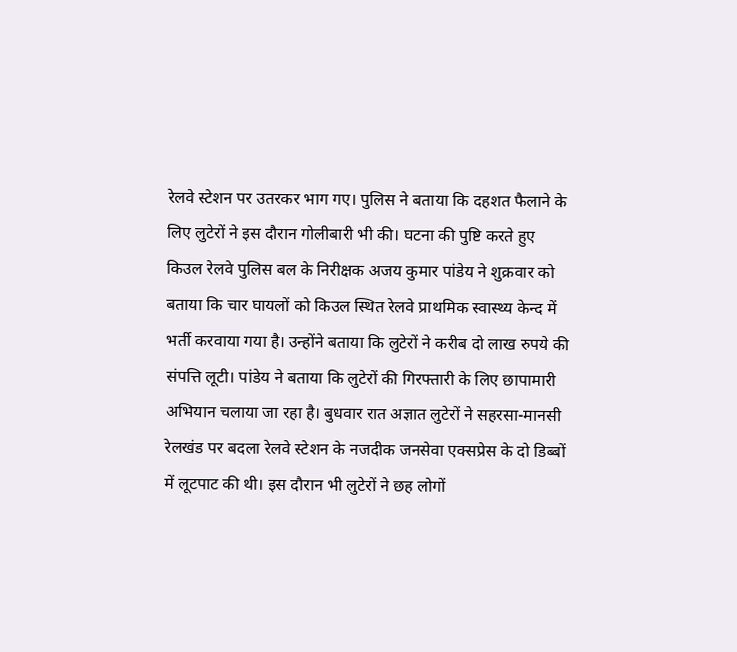रेलवे स्टेशन पर उतरकर भाग गए। पुलिस ने बताया कि दहशत फैलाने के लिए लुटेरों ने इस दौरान गोलीबारी भी की। घटना की पुष्टि करते हुए किउल रेलवे पुलिस बल के निरीक्षक अजय कुमार पांडेय ने शुक्रवार को बताया कि चार घायलों को किउल स्थित रेलवे प्राथमिक स्वास्थ्य केन्द में भर्ती करवाया गया है। उन्होंने बताया कि लुटेरों ने करीब दो लाख रुपये की संपत्ति लूटी। पांडेय ने बताया कि लुटेरों की गिरफ्तारी के लिए छापामारी अभियान चलाया जा रहा है। बुधवार रात अज्ञात लुटेरों ने सहरसा-मानसी रेलखंड पर बदला रेलवे स्टेशन के नजदीक जनसेवा एक्सप्रेस के दो डिब्बों में लूटपाट की थी। इस दौरान भी लुटेरों ने छह लोगों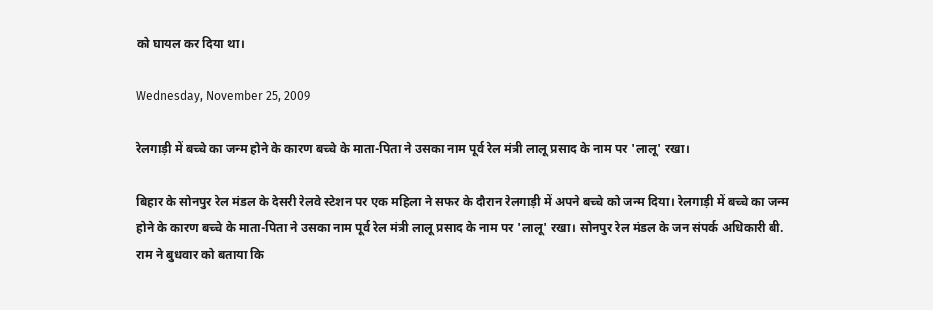को घायल कर दिया था।

Wednesday, November 25, 2009

रेलगाड़ी में बच्चे का जन्म होने के कारण बच्चे के माता-पिता ने उसका नाम पूर्व रेल मंत्री लालू प्रसाद के नाम पर 'लालू' रखा।

बिहार के सोनपुर रेल मंडल के देसरी रेलवे स्टेशन पर एक महिला ने सफर के दौरान रेलगाड़ी में अपने बच्चे को जन्म दिया। रेलगाड़ी में बच्चे का जन्म होने के कारण बच्चे के माता-पिता ने उसका नाम पूर्व रेल मंत्री लालू प्रसाद के नाम पर 'लालू' रखा। सोनपुर रेल मंडल के जन संपर्क अधिकारी बी. राम ने बुधवार को बताया कि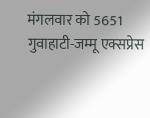मंगलवार को 5651 गुवाहाटी-जम्मू एक्सप्रेस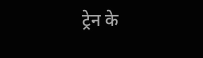ट्रेन के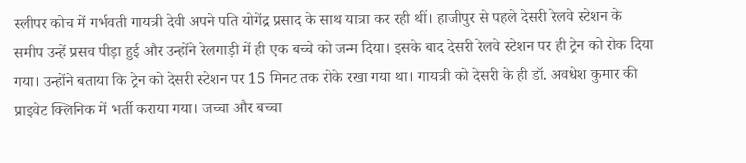स्लीपर कोच में गर्भवती गायत्री देवी अपने पति योगेंद्र प्रसाद के साथ यात्रा कर रही थीं। हाजीपुर से पहले देसरी रेलवे स्टेशन के समीप उन्हें प्रसव पीड़ा हुई और उन्होंने रेलगाड़ी में ही एक बच्चे को जन्म दिया। इसके बाद देसरी रेलवे स्टेशन पर ही ट्रेन को रोक दिया गया। उन्होंने बताया कि ट्रेन को देसरी स्टेशन पर 15 मिनट तक रोके रखा गया था। गायत्री को देसरी के ही डॉ. अवधेश कुमार की प्राइवेट क्लिनिक में भर्ती कराया गया। जच्चा और बच्चा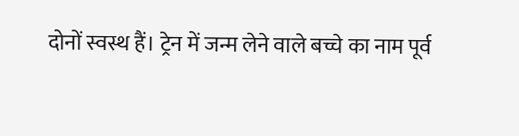दोनों स्वस्थ हैं। ट्रेन में जन्म लेने वाले बच्चे का नाम पूर्व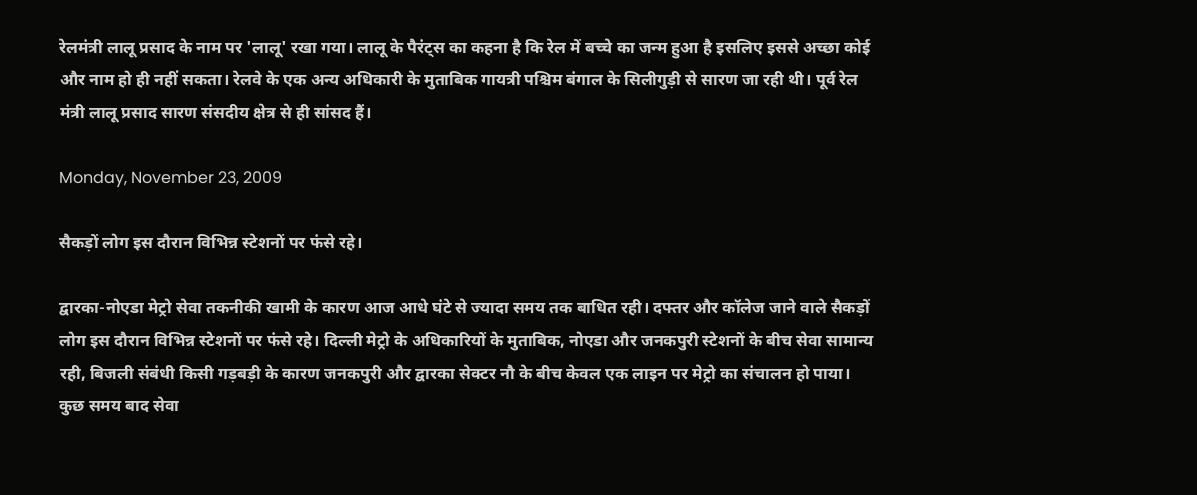रेलमंत्री लालू प्रसाद के नाम पर 'लालू' रखा गया। लालू के पैरंट्स का कहना है कि रेल में बच्चे का जन्म हुआ है इसलिए इससे अच्छा कोई और नाम हो ही नहीं सकता। रेलवे के एक अन्य अधिकारी के मुताबिक गायत्री पश्चिम बंगाल के सिलीगुड़ी से सारण जा रही थी। पूर्व रेल मंत्री लालू प्रसाद सारण संसदीय क्षेत्र से ही सांसद हैं।

Monday, November 23, 2009

सैकड़ों लोग इस दौरान विभिन्न स्टेशनों पर फंसे रहे।

द्वारका-नोएडा मेट्रो सेवा तकनीकी खामी के कारण आज आधे घंटे से ज्यादा समय तक बाधित रही। दफ्तर और कॉलेज जाने वाले सैकड़ों लोग इस दौरान विभिन्न स्टेशनों पर फंसे रहे। दिल्ली मेट्रो के अधिकारियों के मुताबिक, नोएडा और जनकपुरी स्टेशनों के बीच सेवा सामान्य रही, बिजली संबंधी किसी गड़बड़ी के कारण जनकपुरी और द्वारका सेक्टर नौ के बीच केवल एक लाइन पर मेट्रो का संचालन हो पाया। कुछ समय बाद सेवा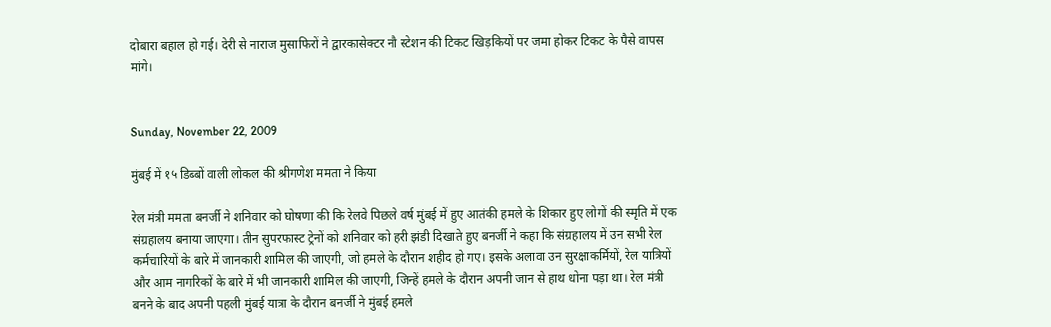दोबारा बहाल हो गई। देरी से नाराज मुसाफिरों ने द्वारकासेक्टर नौ स्टेशन की टिकट खिड़कियों पर जमा होकर टिकट के पैसे वापस मांगे।


Sunday, November 22, 2009

मुंबई में १५ डिब्बों वाली लोकल की श्रीगणेश ममता ने किया

रेल मंत्री ममता बनर्जी ने शनिवार को घोषणा की कि रेलवे पिछले वर्ष मुंबई में हुए आतंकी हमले के शिकार हुए लोगों की स्मृति में एक संग्रहालय बनाया जाएगा। तीन सुपरफास्ट ट्रेनों को शनिवार को हरी झंडी दिखाते हुए बनर्जी ने कहा कि संग्रहालय में उन सभी रेल कर्मचारियों के बारे में जानकारी शामिल की जाएगी, जो हमले के दौरान शहीद हो गए। इसके अलावा उन सुरक्षाकर्मियों, रेल यात्रियों और आम नागरिकों के बारे में भी जानकारी शामिल की जाएगी, जिन्हें हमले के दौरान अपनी जान से हाथ धोना पड़ा था। रेल मंत्री बनने के बाद अपनी पहली मुंबई यात्रा के दौरान बनर्जी ने मुंबई हमले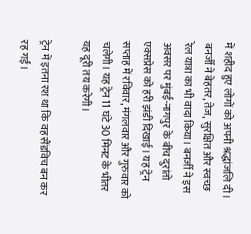में शहीद हुए लोगों को अपनी श्रद्धांजलि दी। बनर्जी ने बेहतर, तेज, सुरक्षित और स्वच्छ रेल यात्रा का भी वादा किया। बनर्जी ने इस अवसर पर मुंबई-नागपुर के बीच दुरांतो एक्सप्रेस को हरी झंडी दिखाई। यह ट्रेन सप्ताह में रविवार, मंगलवार और गुरुवार को चलेगी। यह ट्रेन 11 घंटे 30 मिनट के भीतर यह दूरी तय करेगी।

ट्रेन में इतना रश था कि वह सैंडविच बन कर रह गईं।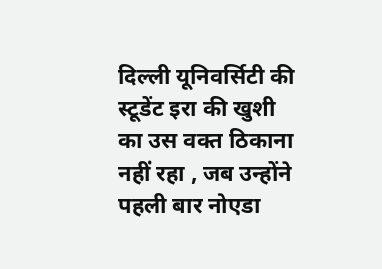दिल्ली यूनिवर्सिटी की स्टूडेंट इरा की खुशी का उस वक्त ठिकाना नहीं रहा , जब उन्होंने पहली बार नोएडा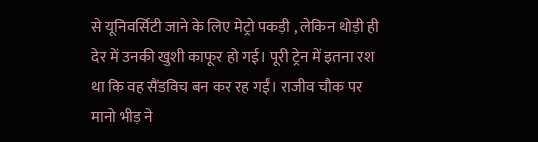से यूनिवर्सिटी जाने के लिए मेट्रो पकड़ी , लेकिन थोड़ी ही देर में उनकी खुशी काफूर हो गई। पूरी ट्रेन में इतना रश था कि वह सैंडविच बन कर रह गईं। राजीव चौक पर मानो भीड़ ने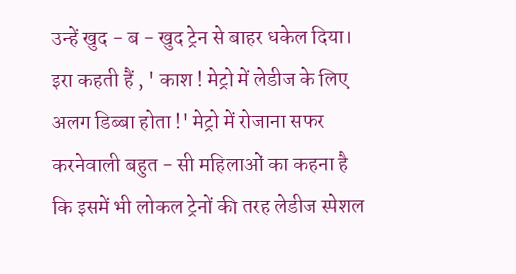उन्हें खुद - ब - खुद ट्रेन से बाहर धकेल दिया। इरा कहती हैं , ' काश ! मेट्रो में लेडीज के लिए अलग डिब्बा होता !' मेट्रो में रोजाना सफर करनेवाली बहुत - सी महिलाओं का कहना है कि इसमें भी लोकल ट्रेनों की तरह लेडीज स्पेशल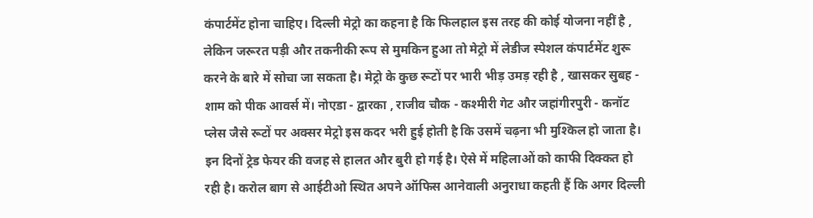कंपार्टमेंट होना चाहिए। दिल्ली मेट्रो का कहना है कि फिलहाल इस तरह की कोई योजना नहीं है , लेकिन जरूरत पड़ी और तकनीकी रूप से मुमकिन हुआ तो मेट्रो में लेडीज स्पेशल कंपार्टमेंट शुरू करने के बारे में सोचा जा सकता है। मेट्रो के कुछ रूटों पर भारी भीड़ उमड़ रही है , खासकर सुबह - शाम को पीक आवर्स में। नोएडा - द्वारका , राजीव चौक - कश्मीरी गेट और जहांगीरपुरी - कनॉट प्लेस जैसे रूटों पर अक्सर मेट्रो इस कदर भरी हुई होती है कि उसमें चढ़ना भी मुश्किल हो जाता है। इन दिनों ट्रेड फेयर की वजह से हालत और बुरी हो गई है। ऐसे में महिलाओं को काफी दिक्कत हो रही है। करोल बाग से आईटीओ स्थित अपने ऑफिस आनेवाली अनुराधा कहती हैं कि अगर दिल्ली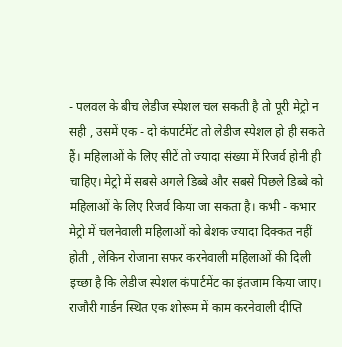- पलवल के बीच लेडीज स्पेशल चल सकती है तो पूरी मेट्रो न सही , उसमें एक - दो कंपार्टमेंट तो लेडीज स्पेशल हो ही सकते हैं। महिलाओं के लिए सीटें तो ज्यादा संख्या में रिजर्व होनी ही चाहिए। मेट्रो में सबसे अगले डिब्बे और सबसे पिछले डिब्बे को महिलाओं के लिए रिजर्व किया जा सकता है। कभी - कभार मेट्रो में चलनेवाली महिलाओं को बेशक ज्यादा दिक्कत नहीं होती , लेकिन रोजाना सफर करनेवाली महिलाओं की दिली इच्छा है कि लेडीज स्पेशल कंपार्टमेंट का इंतजाम किया जाए। राजौरी गार्डन स्थित एक शोरूम में काम करनेवाली दीप्ति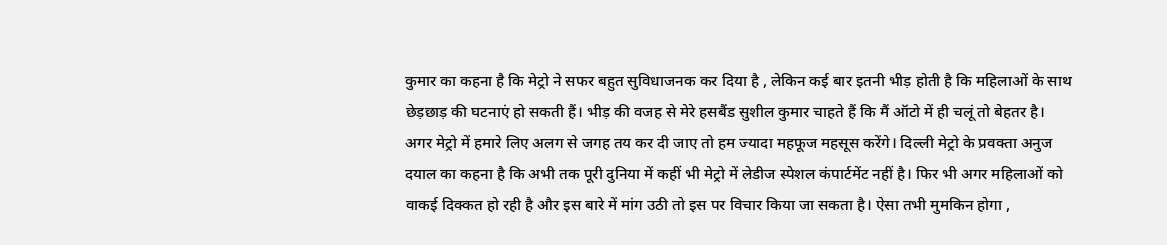कुमार का कहना है कि मेट्रो ने सफर बहुत सुविधाजनक कर दिया है , लेकिन कई बार इतनी भीड़ होती है कि महिलाओं के साथ छेड़छाड़ की घटनाएं हो सकती हैं। भीड़ की वजह से मेरे हसबैंड सुशील कुमार चाहते हैं कि मैं ऑटो में ही चलूं तो बेहतर है। अगर मेट्रो में हमारे लिए अलग से जगह तय कर दी जाए तो हम ज्यादा महफूज महसूस करेंगे। दिल्ली मेट्रो के प्रवक्ता अनुज दयाल का कहना है कि अभी तक पूरी दुनिया में कहीं भी मेट्रो में लेडीज स्पेशल कंपार्टमेंट नहीं है। फिर भी अगर महिलाओं को वाकई दिक्कत हो रही है और इस बारे में मांग उठी तो इस पर विचार किया जा सकता है। ऐसा तभी मुमकिन होगा ,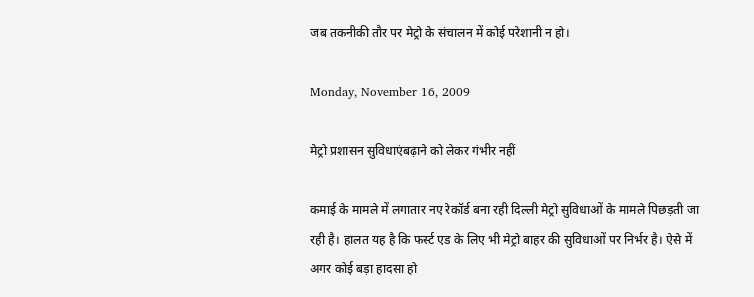जब तकनीकी तौर पर मेट्रो के संचालन में कोई परेशानी न हो।

Monday, November 16, 2009

मेट्रो प्रशासन सुविधाएंबढ़ाने को लेकर गंभीर नहीं

कमाई के मामले में लगातार नए रेकॉर्ड बना रही दिल्ली मेट्रो सुविधाओं के मामले पिछड़ती जा रही है। हालत यह है कि फर्स्ट एड के लिए भी मेट्रो बाहर की सुविधाओं पर निर्भर है। ऐसे में अगर कोई बड़ा हादसा हो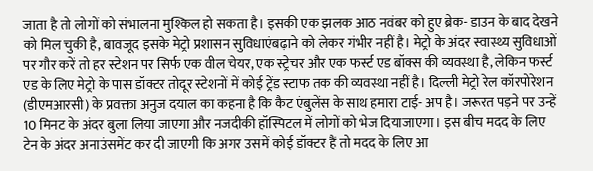जाता है तो लोगों को संभालना मुश्किल हो सकता है। इसकी एक झलक आठ नवंबर को हुए ब्रेक- डाउन के बाद देखने को मिल चुकी है, बावजूद इसके मेट्रो प्रशासन सुविधाएंबढ़ाने को लेकर गंभीर नहीं है। मेट्रो के अंदर स्वास्थ्य सुविधाओं पर गौर करें तो हर स्टेशन पर सिर्फ एक वील चेयर, एक स्ट्रेचर और एक फर्स्ट एड बॉक्स की व्यवस्था है, लेकिन फर्स्ट एड के लिए मेट्रो के पास डॉक्टर तोदूर स्टेशनों में कोई ट्रेंड स्टाफ तक की व्यवस्था नहीं है। दिल्ली मेट्रो रेल कॉरपोरेशन (डीएमआरसी) के प्रवक्ता अनुज दयाल का कहना है कि कैट एंबुलेंस के साथ हमारा टाई- अप है। जरूरत पड़ने पर उन्हें 10 मिनट के अंदर बुला लिया जाएगा और नजदीकी हॉस्पिटल में लोगों को भेज दियाजाएगा। इस बीच मदद के लिए टेन के अंदर अनाउंसमेंट कर दी जाएगी कि अगर उसमें कोई डॉक्टर हैं तो मदद के लिए आ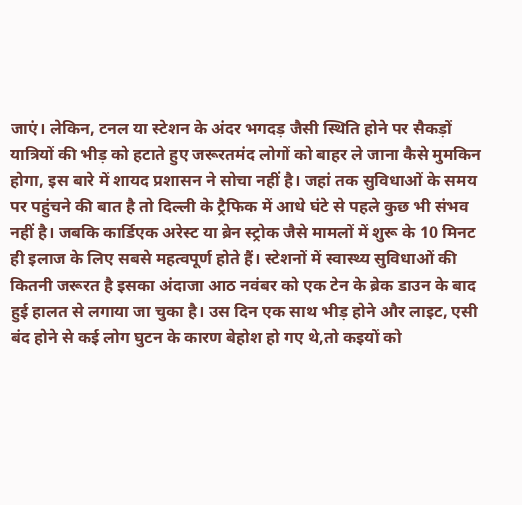जाएं। लेकिन, टनल या स्टेशन के अंदर भगदड़ जैसी स्थिति होने पर सैकड़ों यात्रियों की भीड़ को हटाते हुए जरूरतमंद लोगों को बाहर ले जाना कैसे मुमकिन होगा, इस बारे में शायद प्रशासन ने सोचा नहीं है। जहां तक सुविधाओं के समय पर पहुंचने की बात है तो दिल्ली के ट्रैफिक में आधे घंटे से पहले कुछ भी संभव नहीं है। जबकि कार्डिएक अरेस्ट या ब्रेन स्ट्रोक जैसे मामलों में शुरू के 10 मिनट ही इलाज के लिए सबसे महत्वपूर्ण होते हैं। स्टेशनों में स्वास्थ्य सुविधाओं की कितनी जरूरत है इसका अंदाजा आठ नवंबर को एक टेन के ब्रेक डाउन के बाद हुई हालत से लगाया जा चुका है। उस दिन एक साथ भीड़ होने और लाइट, एसी बंद होने से कई लोग घुटन के कारण बेहोश हो गए थे,तो कइयों को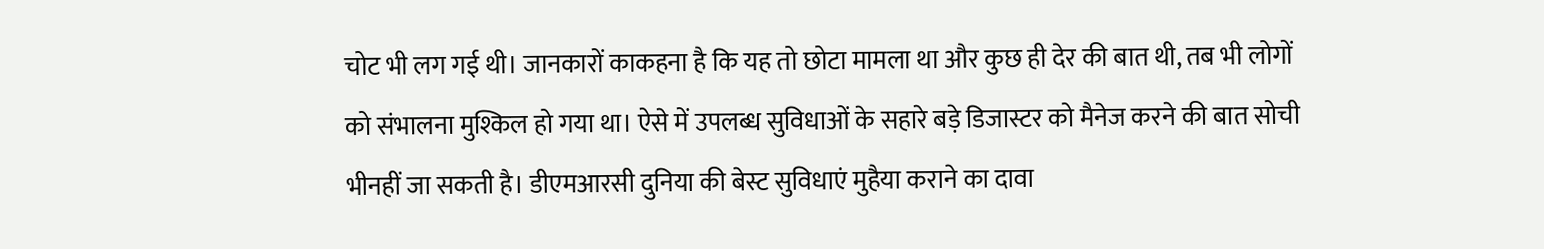चोट भी लग गई थी। जानकारों काकहना है कि यह तो छोटा मामला था और कुछ ही देर की बात थी, तब भी लोगों को संभालना मुश्किल हो गया था। ऐसे में उपलब्ध सुविधाओं के सहारे बड़े डिजास्टर को मैनेज करने की बात सोची भीनहीं जा सकती है। डीएमआरसी दुनिया की बेस्ट सुविधाएं मुहैया कराने का दावा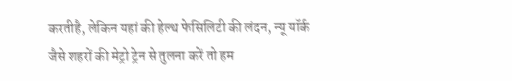करतीहै, लेकिन यहां की हेल्थ फेसिलिटी की लंदन, न्यू यॉर्क जैसे शहरों की मेट्रो ट्रेन से तुलना करें तो हम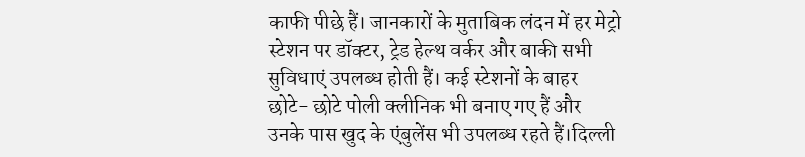काफी पीछे हैं। जानकारों के मुताबिक लंदन में हर मेट्रो स्टेशन पर डॉक्टर, ट्रेड हेल्थ वर्कर और बाकी सभी सुविधाएं उपलब्ध होती हैं। कई स्टेशनों के बाहर छोटे- छोटे पोली क्लीनिक भी बनाए गए हैं और उनके पास खुद के एंबुलेंस भी उपलब्ध रहते हैं।दिल्ली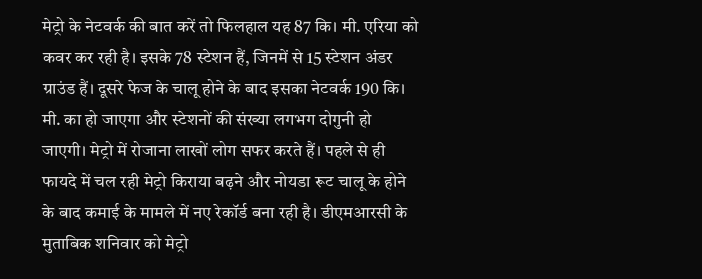मेट्रो के नेटवर्क की बात करें तो फिलहाल यह 87 कि। मी. एरिया को कवर कर रही है। इसके 78 स्टेशन हैं, जिनमें से 15 स्टेशन अंडर ग्राउंड हैं। दूसरे फेज के चालू होने के बाद इसका नेटवर्क 190 कि। मी. का हो जाएगा और स्टेशनों की संख्या लगभग दोगुनी हो जाएगी। मेट्रो में रोजाना लाखों लोग सफर करते हैं। पहले से ही फायदे में चल रही मेट्रो किराया बढ़ने और नोयडा रूट चालू के होने के बाद कमाई के मामले में नए रेकॉर्ड बना रही है। डीएमआरसी के मुताबिक शनिवार को मेट्रो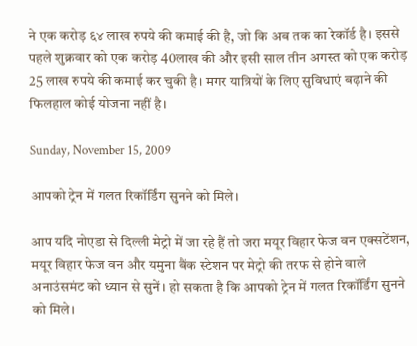ने एक करोड़ ६४ लाख रुपये की कमाई की है, जो कि अब तक का रेकॉर्ड है। इससे पहले शुक्रवार को एक करोड़ 40लाख की और इसी साल तीन अगस्त को एक करोड़ 25 लाख रुपये की कमाई कर चुकी है। मगर यात्रियों के लिए सुविधाएं बढ़ाने की फिलहाल कोई योजना नहीं है।

Sunday, November 15, 2009

आपको ट्रेन में गलत रिकॉर्डिंग सुनने को मिले।

आप यदि नोएडा से दिल्ली मेट्रो में जा रहे हैं तो जरा मयूर विहार फेज वन एक्सटेंशन, मयूर विहार फेज वन और यमुना बैंक स्टेशन पर मेट्रो की तरफ से होने वाले अनाउंसमंट को ध्यान से सुनें। हो सकता है कि आपको ट्रेन में गलत रिकॉर्डिंग सुनने को मिले।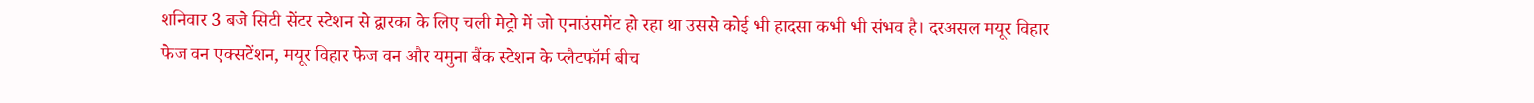शनिवार 3 बजे सिटी सेंटर स्टेशन से द्वारका के लिए चली मेट्रो में जो एनाउंसमेंट हो रहा था उससे कोई भी हादसा कभी भी संभव है। दरअसल मयूर विहार फेज वन एक्सटेंशन, मयूर विहार फेज वन और यमुना बैंक स्टेशन के प्लैटफॉर्म बीच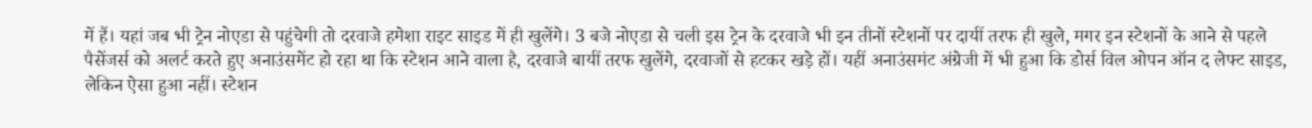में हैं। यहां जब भी ट्रेन नोएडा से पहुंचेगी तो दरवाजे हमेशा राइट साइड में ही खुलेंगे। 3 बजे नोएडा से चली इस ट्रेन के दरवाजे भी इन तीनों स्टेशनों पर दायीं तरफ ही खुले, मगर इन स्टेशनों के आने से पहले पैसेंजर्स को अलर्ट करते हुए अनाउंसमेंट हो रहा था कि स्टेशन आने वाला है, दरवाजे बायीं तरफ खुलेंगे, दरवाजों से हटकर खड़े हों। यहीं अनाउंसमंट अंग्रेजी में भी हुआ कि डोर्स विल ओपन ऑन द लेफ्ट साइड, लेकिन ऐसा हुआ नहीं। स्टेशन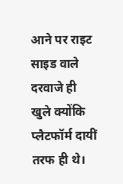आने पर राइट साइड वाले दरवाजे ही खुले क्योंकि प्लैटफॉर्म दायीं तरफ ही थे।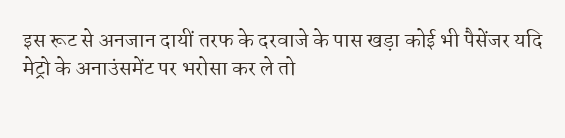इस रूट से अनजान दायीं तरफ के दरवाजे के पास खड़ा कोई भी पैसेंजर यदि मेट्रो के अनाउंसमेंट पर भरोसा कर ले तो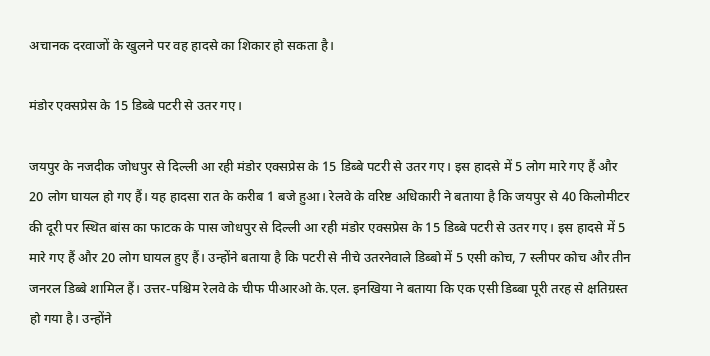अचानक दरवाजों के खुलने पर वह हादसे का शिकार हो सकता है।

मंडोर एक्सप्रेस के 15 डिब्बे पटरी से उतर गए।

जयपुर के नजदीक जोधपुर से दिल्ली आ रही मंडोर एक्सप्रेस के 15 डिब्बे पटरी से उतर गए। इस हादसे में 5 लोग मारे गए हैं और 20 लोग घायल हो गए हैं। यह हादसा रात के करीब 1 बजे हुआ। रेलवे के वरिष्ट अधिकारी ने बताया है कि जयपुर से 40 किलोमीटर की दूरी पर स्थित बांस का फाटक के पास जोधपुर से दिल्ली आ रही मंडोर एक्सप्रेस के 15 डिब्बे पटरी से उतर गए। इस हादसे में 5 मारे गए हैं और 20 लोग घायल हुए हैं। उन्होंने बताया है कि पटरी से नीचे उतरनेवाले डिब्बो में 5 एसी कोच, 7 स्लीपर कोच और तीन जनरल डिब्बे शामिल हैं। उत्तर-पश्चिम रेलवे के चीफ पीआरओ के.एल. इनखिया ने बताया कि एक एसी डिब्बा पूरी तरह से क्षतिग्रस्त हो गया है। उन्होंने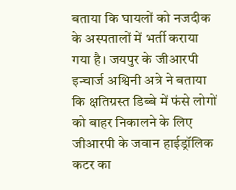बताया कि घायलों को नजदीक के अस्पतालों में भर्ती कराया गया है। जयपुर के जीआरपी इन्चार्ज अश्विनी अत्रे ने बताया कि क्षतिग्रस्त डिब्बे में फंसे लोगों को बाहर निकालने के लिए जीआरपी के जवान हाईड्रॉलिक कटर का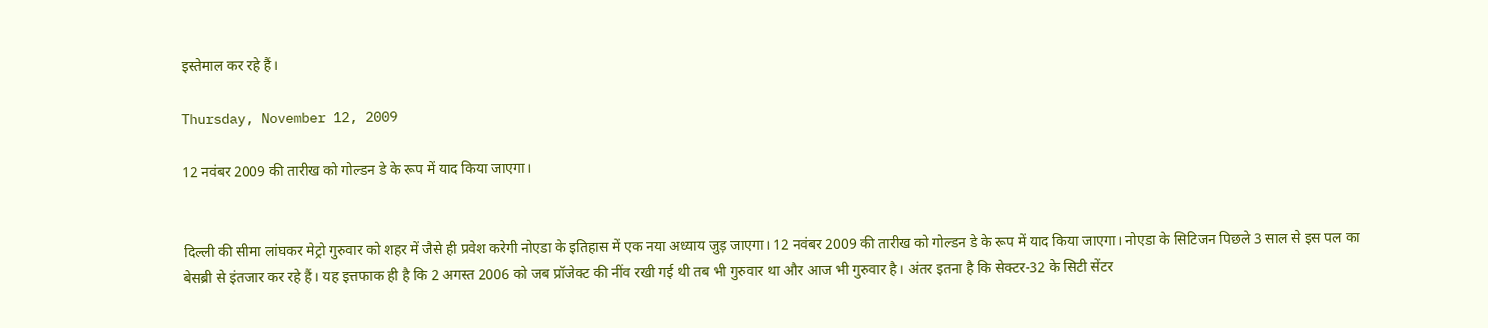इस्तेमाल कर रहे हैं।

Thursday, November 12, 2009

12 नवंबर 2009 की तारीख को गोल्डन डे के रूप में याद किया जाएगा।


दिल्ली की सीमा लांघकर मेट्रो गुरुवार को शहर में जैसे ही प्रवेश करेगी नोएडा के इतिहास में एक नया अध्याय जुड़ जाएगा। 12 नवंबर 2009 की तारीख को गोल्डन डे के रूप में याद किया जाएगा। नोएडा के सिटिजन पिछले 3 साल से इस पल का बेसब्री से इंतजार कर रहे हैं। यह इत्तफाक ही है कि 2 अगस्त 2006 को जब प्रॉजेक्ट की नींव रखी गई थी तब भी गुरुवार था और आज भी गुरुवार है। अंतर इतना है कि सेक्टर-32 के सिटी सेंटर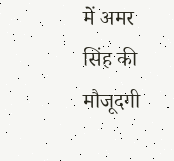में अमर सिंह की मौजूदगी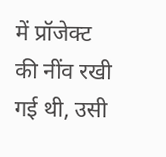में प्रॉजेक्ट की नींव रखी गई थी, उसी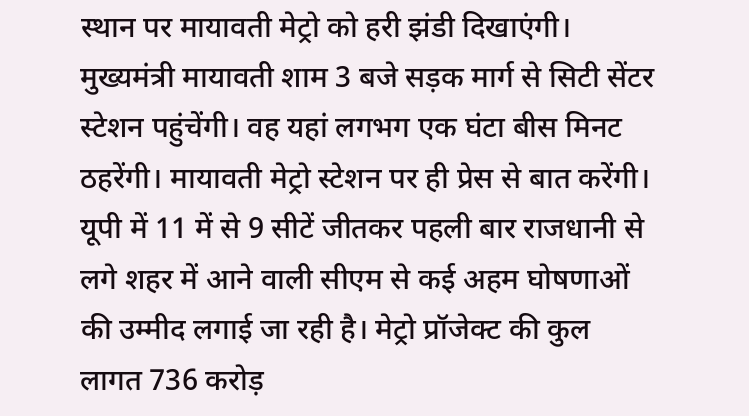स्थान पर मायावती मेट्रो को हरी झंडी दिखाएंगी। मुख्यमंत्री मायावती शाम 3 बजे सड़क मार्ग से सिटी सेंटर स्टेशन पहुंचेंगी। वह यहां लगभग एक घंटा बीस मिनट ठहरेंगी। मायावती मेट्रो स्टेशन पर ही प्रेस से बात करेंगी। यूपी में 11 में से 9 सीटें जीतकर पहली बार राजधानी से लगे शहर में आने वाली सीएम से कई अहम घोषणाओं की उम्मीद लगाई जा रही है। मेट्रो प्रॉजेक्ट की कुल लागत 736 करोड़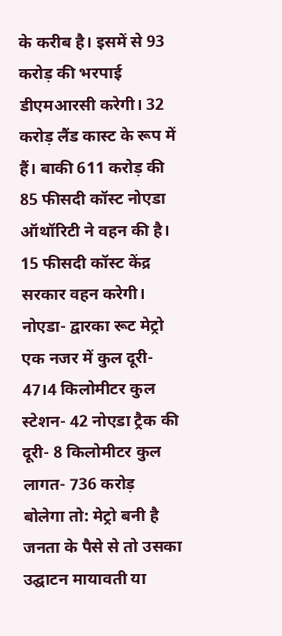के करीब है। इसमें से 93 करोड़ की भरपाई डीएमआरसी करेगी। 32 करोड़ लैंड कास्ट के रूप में हैं। बाकी 611 करोड़ की 85 फीसदी कॉस्ट नोएडा ऑथॉरिटी ने वहन की है। 15 फीसदी कॉस्ट केंद्र सरकार वहन करेगी। नोएडा- द्वारका रूट मेट्रो एक नजर में कुल दूरी- 47।4 किलोमीटर कुल स्टेशन- 42 नोएडा ट्रैक की दूरी- 8 किलोमीटर कुल लागत- 736 करोड़
बोलेगा तो: मेट्रो बनी है जनता के पैसे से तो उसका उद्घाटन मायावती या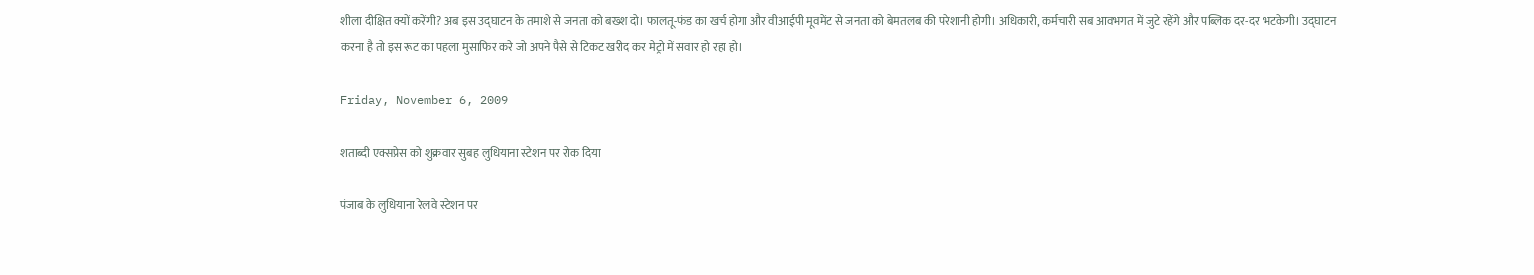शीला दीक्षित क्यों करेंगी? अब इस उद्घाटन के तमाशे से जनता को बख्श दो। फालतू-फंड का खर्च होगा और वीआईपी मूवमेंट से जनता को बेमतलब की परेशानी होगी। अधिकारी, कर्मचारी सब आवभगत में जुटे रहेंगे और पब्लिक दर-दर भटकेगी। उद्घाटन करना है तो इस रूट का पहला मुसाफिर करे जो अपने पैसे से टिकट खरीद कर मेट्रो में सवार हो रहा हो।

Friday, November 6, 2009

शताब्दी एक्सप्रेस को शुक्रवार सुबह लुधियाना स्टेशन पर रोक दिया

पंजाब के लुधियाना रेलवे स्टेशन पर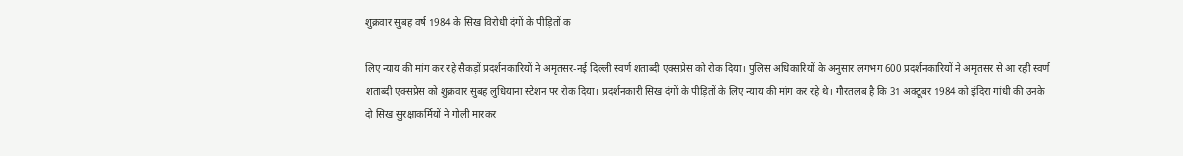शुक्रवार सुबह वर्ष 1984 के सिख विरोधी दंगों के पीड़ितों क

लिए न्याय की मांग कर रहे सैकड़ों प्रदर्शनकारियों ने अमृतसर-नई दिल्ली स्वर्ण शताब्दी एक्सप्रेस को रोक दिया। पुलिस अधिकारियों के अनुसार लगभग 600 प्रदर्शनकारियों ने अमृतसर से आ रही स्वर्ण शताब्दी एक्सप्रेस को शुक्रवार सुबह लुधियाना स्टेशन पर रोक दिया। प्रदर्शनकारी सिख दंगों के पीड़ितों के लिए न्याय की मांग कर रहे थे। गौरतलब है कि 31 अक्टूबर 1984 को इंदिरा गांधी की उनके दो सिख सुरक्षाकर्मियों ने गोली मारकर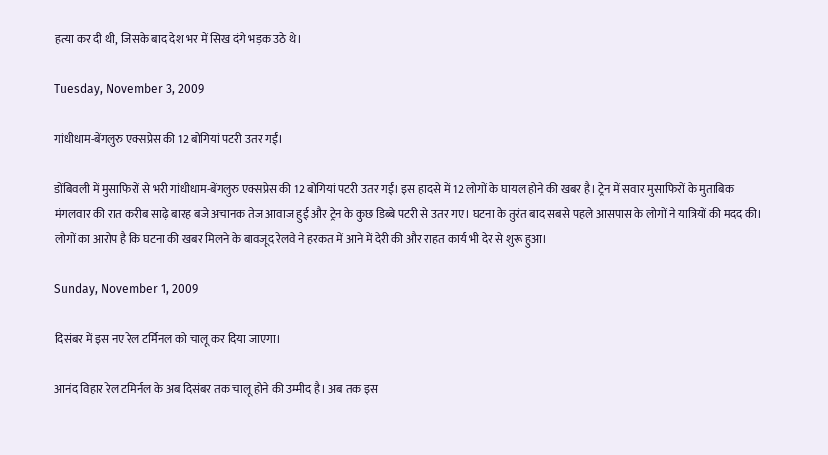हत्या कर दी थी, जिसके बाद देश भर में सिख दंगे भड़क उठे थे।

Tuesday, November 3, 2009

गांधीधाम-बेंगलुरु एक्सप्रेस की 12 बोगियां पटरी उतर गईं।

डोंबिवली में मुसाफिरों से भरी गांधीधाम-बेंगलुरु एक्सप्रेस की 12 बोगियां पटरी उतर गईं। इस हादसे में 12 लोगों के घायल होने की खबर है। ट्रेन में सवार मुसाफिरों के मुताबिक मंगलवार की रात करीब साढ़े बारह बजे अचानक तेज आवाज हुई और ट्रेन के कुछ डिब्बे पटरी से उतर गए। घटना के तुरंत बाद सबसे पहले आसपास के लोगों ने यात्रियों की मदद की। लोगों का आरोप है कि घटना की खबर मिलने के बावजूद रेलवे ने हरकत में आने में देरी की और राहत कार्य भी देर से शुरू हुआ।

Sunday, November 1, 2009

दिसंबर में इस नए रेल टर्मिनल को चालू कर दिया जाएगा।

आनंद विहार रेल टमिर्नल के अब दिसंबर तक चालू होने की उम्मीद है। अब तक इस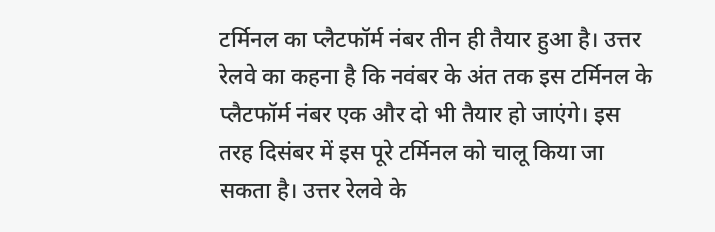टर्मिनल का प्लैटफॉर्म नंबर तीन ही तैयार हुआ है। उत्तर रेलवे का कहना है कि नवंबर के अंत तक इस टर्मिनल के प्लैटफॉर्म नंबर एक और दो भी तैयार हो जाएंगे। इस तरह दिसंबर में इस पूरे टर्मिनल को चालू किया जा सकता है। उत्तर रेलवे के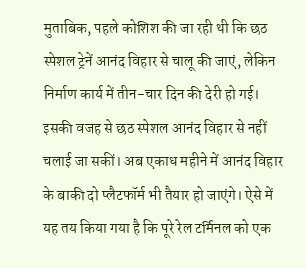मुताबिक, पहले कोशिश की जा रही थी कि छठ स्पेशल ट्रेनें आनंद विहार से चालू की जाएं, लेकिन निर्माण कार्य में तीन-चार दिन की देरी हो गई। इसकी वजह से छठ स्पेशल आनंद विहार से नहीं चलाई जा सकीं। अब एकाध महीने में आनंद विहार के बाकी दो प्लैटफॉर्म भी तैयार हो जाएंगे। ऐसे में यह तय किया गया है कि पूरे रेल टर्मिनल को एक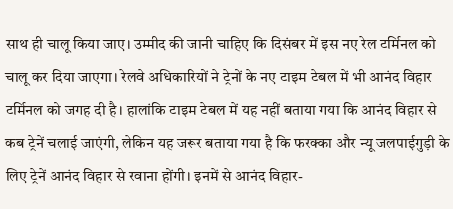साथ ही चालू किया जाए। उम्मीद की जानी चाहिए कि दिसंबर में इस नए रेल टर्मिनल को चालू कर दिया जाएगा। रेलवे अधिकारियों ने ट्रेनों के नए टाइम टेबल में भी आनंद विहार टर्मिनल को जगह दी है। हालांकि टाइम टेबल में यह नहीं बताया गया कि आनंद विहार से कब ट्रेनें चलाई जाएंगी, लेकिन यह जरूर बताया गया है कि फरक्का और न्यू जलपाईगुड़ी के लिए ट्रेनें आनंद विहार से रवाना होंगी। इनमें से आनंद विहार-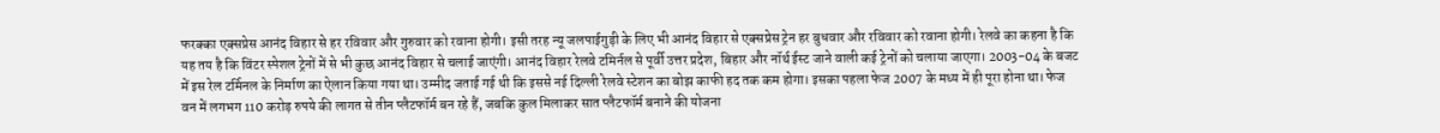फरक्का एक्सप्रेस आनंद विहार से हर रविवार और गुरुवार को रवाना होगी। इसी तरह न्यू जलपाईगुड़ी के लिए भी आनंद विहार से एक्सप्रेस ट्रेन हर बुधवार और रविवार को रवाना होगी। रेलवे का कहना है कि यह तय है कि विंटर स्पेशल ट्रेनों में से भी कुछ आनंद विहार से चलाई जाएंगी। आनंद विहार रेलवे टमिर्नल से पूर्वी उत्तर प्रदेश, बिहार और नॉर्थ ईस्ट जाने वाली कई ट्रेनों को चलाया जाएगा। 2003-04 के बजट में इस रेल टर्मिनल के निर्माण का ऐलान किया गया था। उम्मीद जताई गई थी कि इससे नई दिल्ली रेलवे स्टेशन का बोझ काफी हद तक कम होगा। इसका पहला फेज 2007 के मध्य में ही पूरा होना था। फेज वन में लगभग 110 करोड़ रुपये की लागत से तीन प्लैटफॉर्म बन रहे हैं, जबकि कुल मिलाकर सात प्लैटफॉर्म बनाने की योजना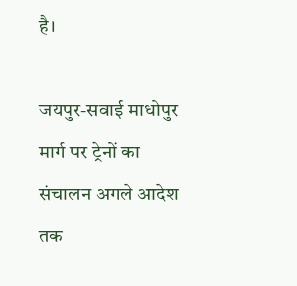है।

जयपुर-सवाई माधोपुर मार्ग पर ट्रेनों का संचालन अगले आदेश तक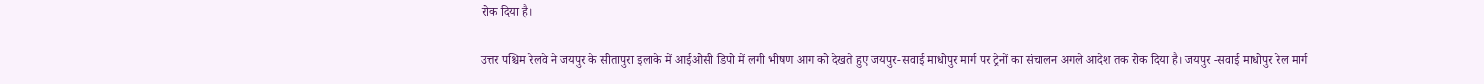रोक दिया है।

उत्तर पश्चिम रेलवे ने जयपुर के सीतापुरा इलाके में आईओसी डिपो में लगी भीषण आग को देखते हुए जयपुर-सवाई माधोपुर मार्ग पर ट्रेनों का संचालन अगले आदेश तक रोक दिया है। जयपुर -सवाई माधोपुर रेल मार्ग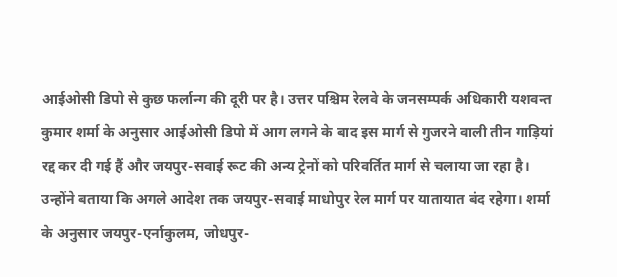आईओसी डिपो से कुछ फर्लान्ग की दूरी पर है। उत्तर पश्चिम रेलवे के जनसम्पर्क अधिकारी यशवन्त कुमार शर्मा के अनुसार आईओसी डिपो में आग लगने के बाद इस मार्ग से गुजरने वाली तीन गाड़ियां रद्द कर दी गई हैं और जयपुर-सवाई रूट की अन्य ट्रेनों को परिवर्तित मार्ग से चलाया जा रहा है। उन्होंने बताया कि अगले आदेश तक जयपुर-सवाई माधोपुर रेल मार्ग पर यातायात बंद रहेगा। शर्मा के अनुसार जयपुर-एर्नाकुलम, जोधपुर-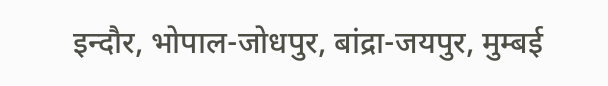इन्दौर, भोपाल-जोधपुर, बांद्रा-जयपुर, मुम्बई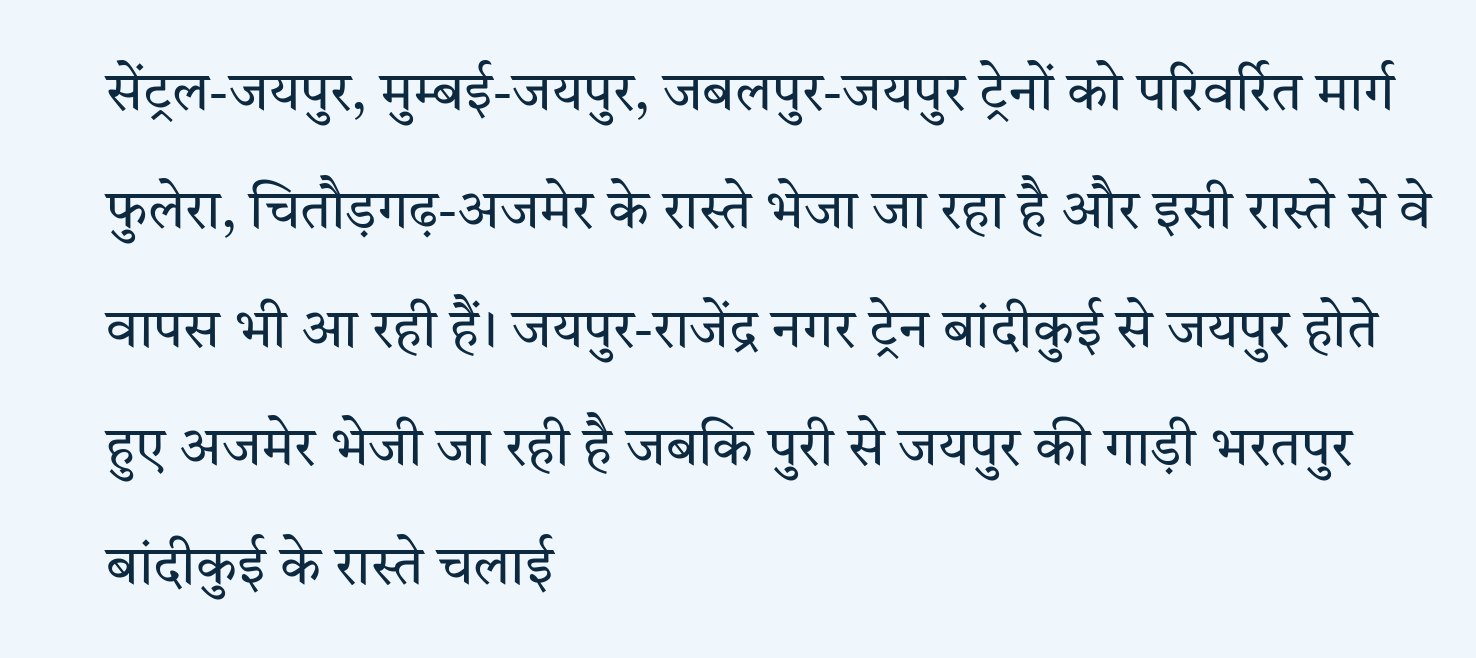सेंट्रल-जयपुर, मुम्बई-जयपुर, जबलपुर-जयपुर ट्रेनों को परिवर्रित मार्ग फुलेरा, चितौड़गढ़-अजमेर के रास्ते भेजा जा रहा है और इसी रास्ते से वे वापस भी आ रही हैं। जयपुर-राजेंद्र नगर ट्रेन बांदीकुई से जयपुर होते हुए अजमेर भेजी जा रही है जबकि पुरी से जयपुर की गाड़ी भरतपुर बांदीकुई के रास्ते चलाई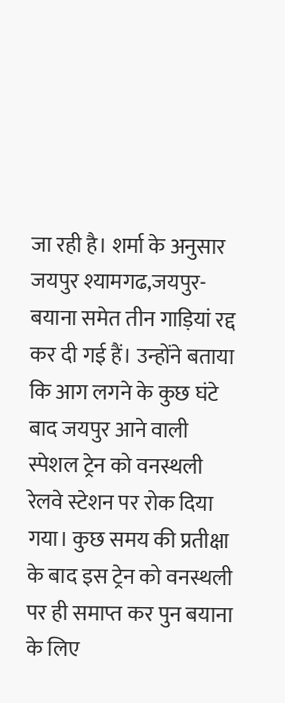जा रही है। शर्मा के अनुसार जयपुर श्यामगढ,जयपुर-बयाना समेत तीन गाड़ियां रद्द कर दी गई हैं। उन्होंने बताया कि आग लगने के कुछ घंटे बाद जयपुर आने वाली स्पेशल ट्रेन को वनस्थली रेलवे स्टेशन पर रोक दिया गया। कुछ समय की प्रतीक्षा के बाद इस ट्रेन को वनस्थली पर ही समाप्त कर पुन बयाना के लिए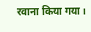रवाना किया गया।